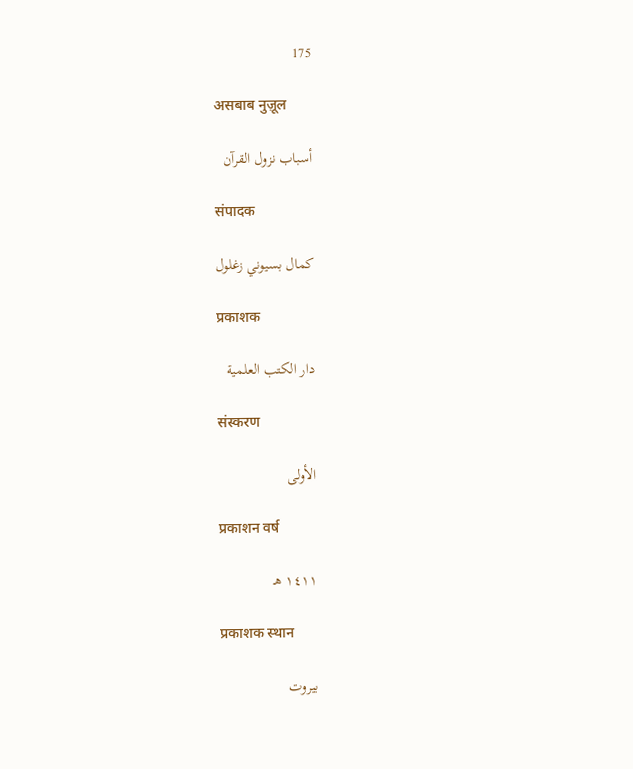175

असबाब नुज़ूल

أسباب نزول القرآن

संपादक

كمال بسيوني زغلول

प्रकाशक

دار الكتب العلمية

संस्करण

الأولى

प्रकाशन वर्ष

١٤١١ هـ

प्रकाशक स्थान

بيروت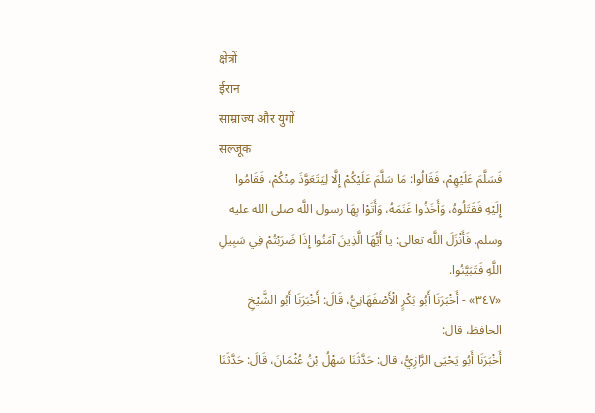क्षेत्रों
ईरान
साम्राज्य और युगों
सल्जूक
فَسَلَّمَ عَلَيْهِمْ، فَقَالُوا: مَا سَلَّمَ عَلَيْكُمْ إِلَّا لِيَتَعَوَّذَ مِنْكُمْ، فَقَامُوا إِلَيْهِ فَقَتَلُوهُ، وَأَخَذُوا غَنَمَهُ، وَأَتَوْا بِهَا رسول اللَّه صلى الله عليه وسلم. فَأَنْزَلَ اللَّه تعالى: يا أَيُّهَا الَّذِينَ آمَنُوا إِذَا ضَرَبْتُمْ فِي سَبِيلِ اللَّهِ فَتَبَيَّنُوا.
«٣٤٧» - أَخْبَرَنَا أَبُو بَكْرٍ الْأَصْفَهَانِيُّ، قَالَ: أَخْبَرَنَا أَبُو الشَّيْخِ الحافظ، قال:
أَخْبَرَنَا أَبُو يَحْيَى الرَّازِيُّ، قال: حَدَّثَنَا سَهْلُ بْنُ عُثْمَانَ، قَالَ: حَدَّثَنَا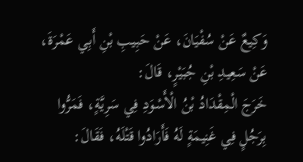وَكِيعٌ عَنْ سُفْيَانَ، عَنْ حَبِيبِ بْنِ أَبِي عَمْرَةَ، عَنْ سَعِيدِ بْنِ جُبَيْرٍ، قَالَ:
خَرَجَ الْمِقْدَادُ بْنُ الْأَسْوَدِ فِي سَرِيَّةٍ، فَمَرُّوا بِرَجُلٍ فِي غَنِيمَةٍ لَهُ فَأَرَادُوا قَتْلَهُ، فَقَالَ: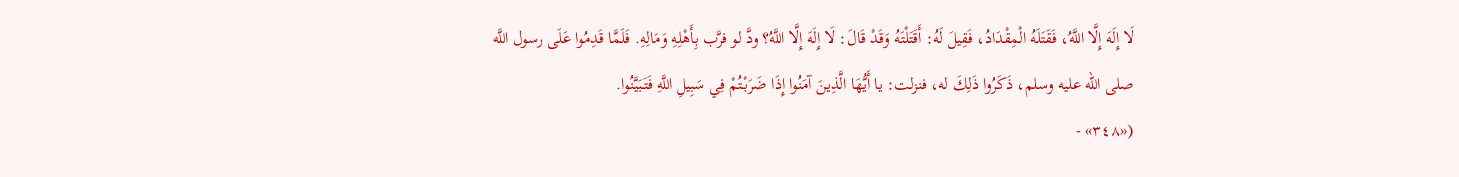لَا إِلَهَ إِلَّا اللَّهُ، فَقَتَلَهُ الْمِقْدَادُ، فَقِيلَ لَهُ: أَقَتَلْتَهُ وَقَدْ قَالَ: لَا إِلَهَ إِلَّا اللَّهُ؟ ودَّ لو فرَّب بِأَهْلِهِ وَمَالِهِ. فَلَمَّا قَدِمُوا عَلَى رسول اللَّه صلى الله عليه وسلم، ذَكَرُوا ذَلِكَ له، فنزلت: يا أَيُّهَا الَّذِينَ آمَنُوا إِذَا ضَرَبْتُمْ فِي سَبِيلِ اللَّهِ فَتَبَيَّنُوا.
(«٣٤٨» -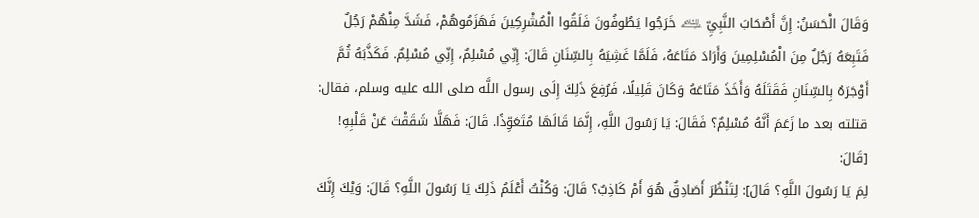وَقَالَ الْحَسَنُ: إِنَّ أَصْحَابَ النَّبِيِّ ﵇ خَرَجُوا يَطُوفُونَ فَلَقُوا الْمُشْرِكِينَ فَهَزَمُوهُمْ، فَشَدَّ مِنْهُمْ رَجُلٌ فَتَبِعَهُ رَجُلٌ مِنَ الْمُسْلِمِينَ وَأَرَادَ مَتَاعَهُ، فَلَمَّا غَشِيَهُ بِالسِّنَانِ قَالَ: إِنِّي مُسْلِمٌ، إِنِّي مُسْلِمٌ. فَكَذَّبَهُ ثُمَّ أَوْجَرَهُ بِالسِّنَانِ فَقَتَلَهُ وَأَخَذَ مَتَاعَهُ وَكَانَ قَلِيلًا، فَرُفِعَ ذَلِكَ إِلَى رسول اللَّه صلى الله عليه وسلم، فقال: قتلته بعد ما زَعَمَ أَنَّهُ مُسْلِمٌ؟ فَقَالَ: يَا رَسُولَ اللَّهِ، إِنَّمَا قَالَهَا مُتَعَوِّذًا. قَالَ: فَهَلَّا شَقَقْتَ عَنْ قَلْبِهِ! [قَالَ:
لِمَ يَا رَسُولَ اللَّهِ؟ قَالَ]: لِتَنْظُرَ أَصَادِقٌ هُوَ أَمْ كَاذِبٌ؟ قَالَ: وَكُنْتُ أَعْلَمُ ذَلِكَ يَا رَسُولَ اللَّهِ؟ قَالَ: وَيْكَ إِنَّكَ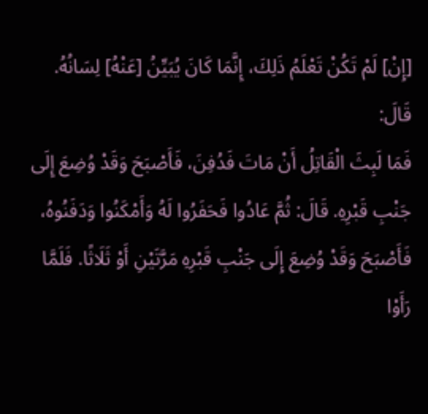[إِنْ] لَمْ تَكُنْ تَعْلَمُ ذَلِكَ، إِنَّمَا كَانَ يُبَيِّنُ [عَنْهُ] لِسَانُهُ. قَالَ:
فَمَا لَبِثَ الْقَاتِلُ أَنْ مَاتَ فَدُفِنَ، فَأَصْبَحَ وَقَدْ وُضِعَ إِلَى جَنْبِ قَبْرِهِ. قَالَ: ثُمَّ عَادُوا فَحَفَرُوا لَهُ وَأَمْكَنُوا وَدَفَنُوهُ، فَأَصْبَحَ وَقَدْ وُضِعَ إِلَى جَنْبِ قَبْرِهِ مَرَّتَيْنِ أَوْ ثَلَاثًا. فَلَمَّا رَأَوْا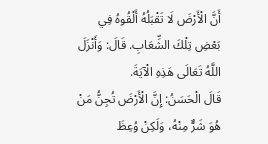أَنَّ الْأَرْضَ لَا تَقْبَلُهُ أَلْقُوهُ فِي بَعْضِ تِلْكَ الشِّعَابِ. قَالَ: وَأَنْزَلَ اللَّهُ تَعَالَى هَذِهِ الْآيَةَ.
قَالَ الْحَسَنُ: إِنَّ الْأَرْضَ تُجِنُّ مَنْ هُوَ شَرٌّ مِنْهُ، وَلَكِنْ وُعِظَ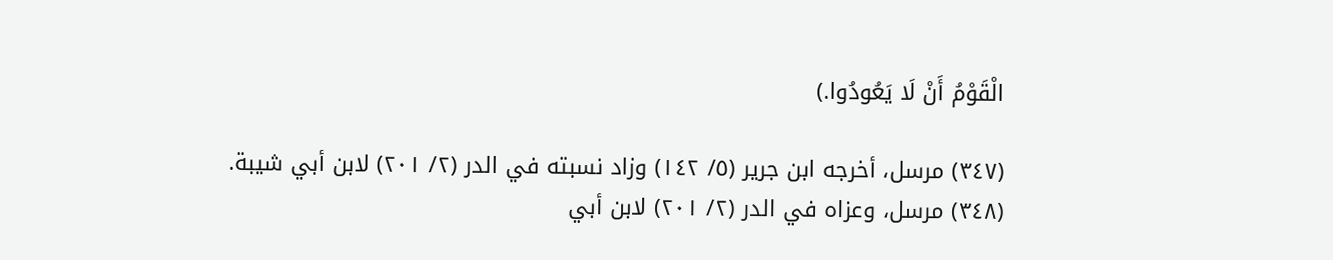الْقَوْمُ أَنْ لَا يَعُودُوا.)

(٣٤٧) مرسل، أخرجه ابن جرير (٥/ ١٤٢) وزاد نسبته في الدر (٢/ ٢٠١) لابن أبي شيبة.
(٣٤٨) مرسل، وعزاه في الدر (٢/ ٢٠١) لابن أبي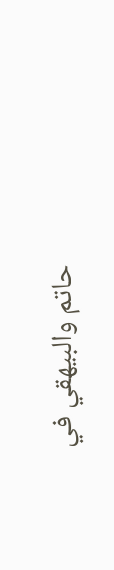حاتم والبيهقي في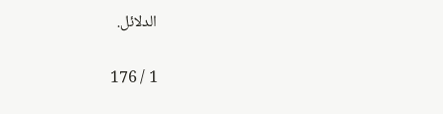الدلائل.

1 / 176